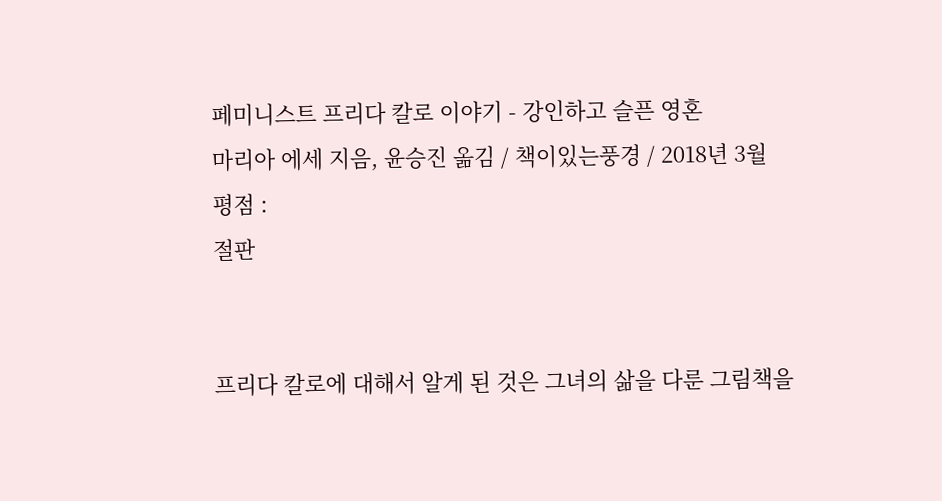페미니스트 프리다 칼로 이야기 - 강인하고 슬픈 영혼
마리아 에세 지음, 윤승진 옮김 / 책이있는풍경 / 2018년 3월
평점 :
절판


프리다 칼로에 대해서 알게 된 것은 그녀의 삶을 다룬 그림책을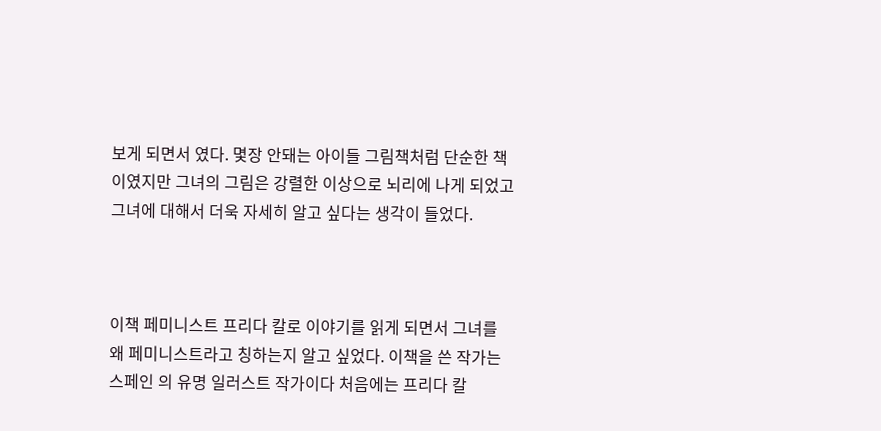보게 되면서 였다. 몇장 안돼는 아이들 그림책처럼 단순한 책이였지만 그녀의 그림은 강렬한 이상으로 뇌리에 나게 되었고 그녀에 대해서 더욱 자세히 알고 싶다는 생각이 들었다.



이책 페미니스트 프리다 칼로 이야기를 읽게 되면서 그녀를 왜 페미니스트라고 칭하는지 알고 싶었다. 이책을 쓴 작가는 스페인 의 유명 일러스트 작가이다 처음에는 프리다 칼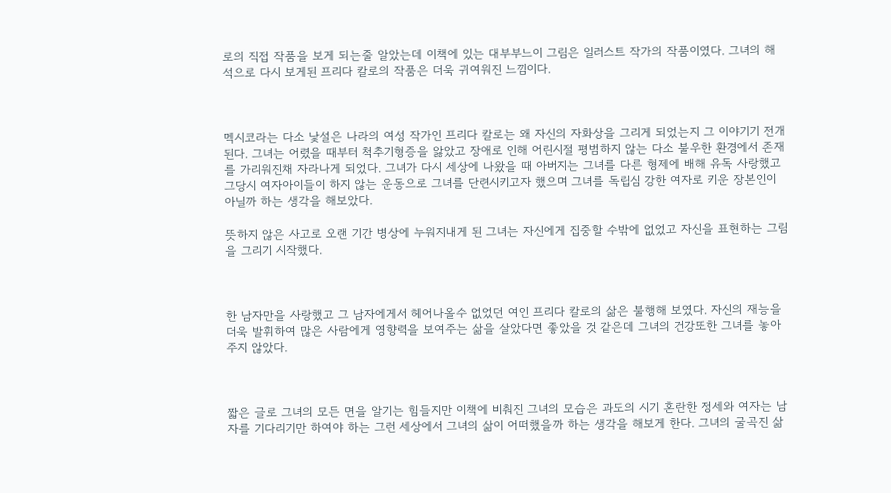로의 직접 작품을 보게 되는줄 알았는데 이책에 있는 대부부느이 그림은 일러스트 작가의 작품이였다. 그녀의 해석으로 다시 보게된 프리다 칼로의 작품은 더욱 귀여워진 느낌이다.



멕시코라는 다소 낯설은 나라의 여성 작가인 프리다 칼로는 왜 자신의 자화상을 그리게 되었는지 그 이야기기 전개 된다. 그녀는 어렸을 때부터 척추기형증을 앓았고 장애로 인해 어린시절 평범하지 않는 다소 불우한 환경에서 존재를 가리워진채 자라나게 되었다. 그녀가 다시 세상에 나왔을 때 아버지는 그녀를 다른 형제에 배해 유독 사랑했고 그당시 여자아이들이 하지 않는 운동으로 그녀를 단련시키고자 했으며 그녀를 독립심 강한 여자로 키운 장본인이 아닐까 하는 생각을 해보았다.

뜻하지 않은 사고로 오랜 기간 병상에 누워지내게 된 그녀는 자신에게 집중할 수밖에 없었고 자신을 표현하는 그림을 그리기 시작했다.



한 남자만을 사랑했고 그 남자에게서 헤어나올수 없었던 여인 프리다 칼로의 삶은 불행해 보였다. 자신의 재능을 더욱 발휘하여 많은 사람에게 영향력을 보여주는 삶을 살았다면 좋았을 것 같은데 그녀의 건강또한 그녀를 놓아주지 않았다.



짧은 글로 그녀의 모든 면을 알기는 힘들지만 이책에 비춰진 그녀의 모습은 과도의 시기 혼란한 정세와 여자는 남자를 기다리기만 하여야 하는 그런 세상에서 그녀의 삶이 어떠했을까 하는 생각을 해보게 한다. 그녀의 굴곡진 삶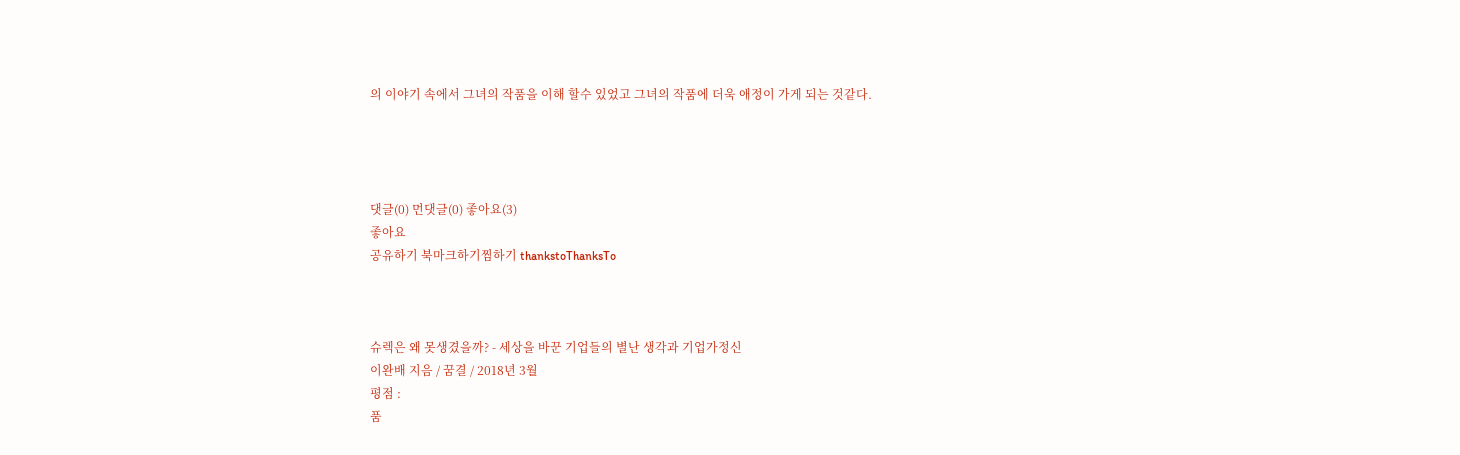의 이야기 속에서 그녀의 작품을 이해 할수 있었고 그녀의 작품에 더욱 애정이 가게 되는 것같다.




댓글(0) 먼댓글(0) 좋아요(3)
좋아요
공유하기 북마크하기찜하기 thankstoThanksTo



슈렉은 왜 못생겼을까? - 세상을 바꾼 기업들의 별난 생각과 기업가정신
이완배 지음 / 꿈결 / 2018년 3월
평점 :
품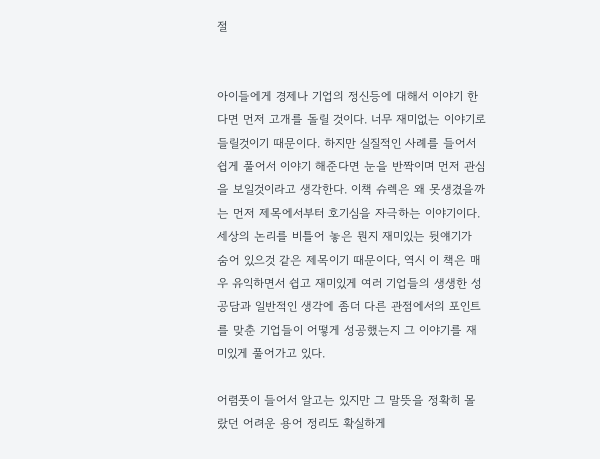절


아이들에게 경제나 기업의 정신등에 대해서 이야기 한다면 먼저 고개를 돌릴 것이다. 너무 재미없는 이야기로 들릴것이기 때문이다. 하지만 실질적인 사례를 들어서 쉽게 풀어서 이야기 해준다면 눈을 반짝이며 먼저 관심을 보일것이라고 생각한다. 이책 슈렉은 왜 못생겼을까는 먼저 제목에서부터 호기심을 자극하는 이야기이다. 세상의 논리를 비틀어 놓은 뭔지 재미있는 뒷얘기가 숨어 있으것 같은 제목이기 때문이다, 역시 이 책은 매우 유익하면서 쉽고 재미있게 여러 기업들의 생생한 성공담과 일반적인 생각에 좀더 다른 관점에서의 포인트를 맞춘 기업들이 어떻게 성공했는지 그 이야기를 재미있게 풀어가고 있다.

어렴풋이 들어서 알고는 있지만 그 말뜻을 정확히 몰랐던 어려운 용어 정리도 확실하게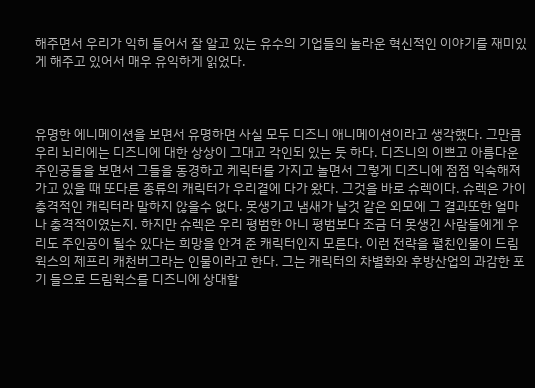해주면서 우리가 익히 들어서 잘 알고 있는 유수의 기업들의 놀라운 혁신적인 이야기를 재미있게 해주고 있어서 매우 유익하게 읽었다.



유명한 에니메이션을 보면서 유명하면 사실 모두 디즈니 애니메이션이라고 생각했다. 그만큼 우리 뇌리에는 디즈니에 대한 상상이 그대고 각인되 있는 듯 하다. 디즈니의 이쁘고 아름다운 주인공들을 보면서 그들을 동경하고 케릭터를 가지고 놀면서 그렇게 디즈니에 점점 익숙해져 가고 있을 때 또다른 종류의 캐릭터가 우리곁에 다가 왔다. 그것을 바로 슈렉이다. 슈렉은 가이 충격적인 캐릭터라 말하지 않을수 없다. 못생기고 냄새가 날것 같은 외모에 그 결과또한 얼마나 충격적이였는지. 하지만 슈렉은 우리 평범한 아니 평범보다 조금 더 못생긴 사람들에게 우리도 주인공이 될수 있다는 희망을 안겨 준 캐릭터인지 모른다. 이런 전략을 펼친인물이 드림윅스의 제프리 캐천버그라는 인물이라고 한다. 그는 캐릭터의 차별화와 후방산업의 과감한 포기 들으로 드림윅스를 디즈니에 상대할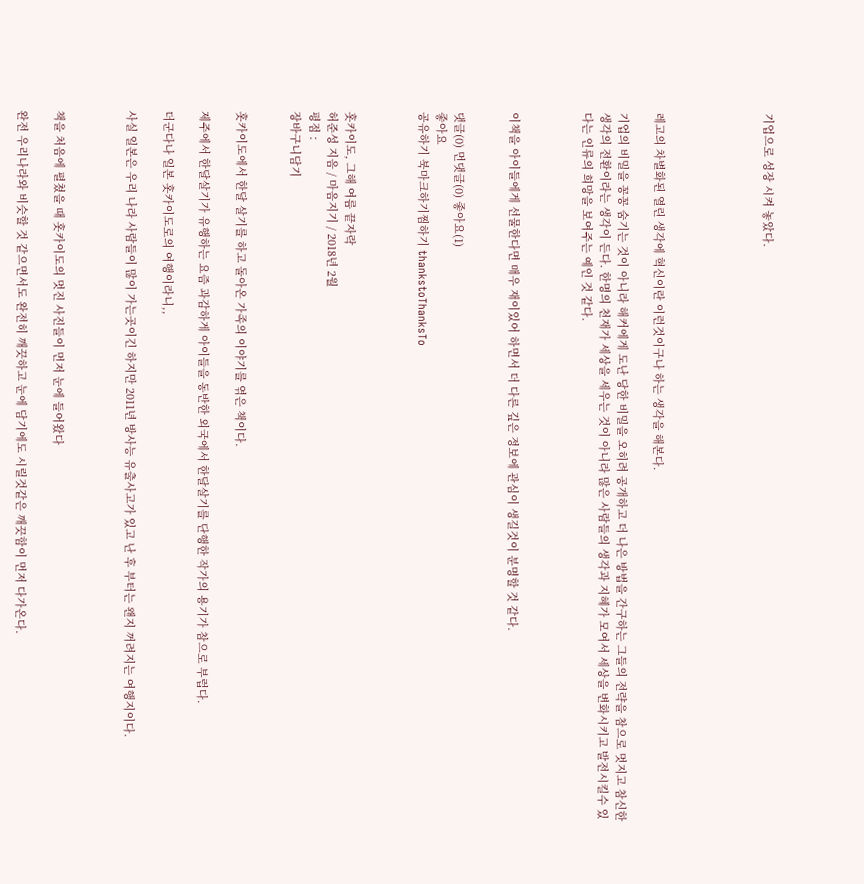기업으로 성장 시켜 놓았다.





레고의 차별화된 열린 생각에 혁신이란 이런것이구나 하는 생각을 해본다.

기업의 비밀을 꽁꽁 숨기는 것이 아니라 해커에게 도난 당한 비밀을 오히려 공개하고 더 나은 방법을 간구하는 그들의 전략을 참으로 멋지고 참신한 생각의 전환이라는 생각이 든다. 한명의 천재가 세상을 세우는 것이 아니라 많은 사람들의 생각과 지혜가 모여서 세상을 변화시키고 발전시킬수 있다는 인류의 희망을 보여주는 예인 것 같다.



이책을 아이들에게 선물한다면 매우 재이있어 하면서 더 다른 깊은 정보에 관심이 생길것이 분명할 것 같다.


댓글(0) 먼댓글(0) 좋아요(1)
좋아요
공유하기 북마크하기찜하기 thankstoThanksTo



홋카이도, 그해 여름 끝자락
허준성 지음 / 마음지기 / 2018년 2월
평점 :
장바구니담기


홋카이도에서 한달 살기를 하고 돌아온 가족의 이야기를 엮은 책이다.

제주에서 한달살기가 유행하는 요즘 과감하게 아이들을 동반한 외국에서 한달살기를 단행한 작가의 용기가 참으로 부럽다.

더군다나 일본 홋카이도로의 여행이라니,,

사실 일본은 우리 나라 사람들이 많이 가는곳이긴 하지만 2011년 방사능 유출사고가 있고 난 후 부터는 왠지 꺼려지는 여행지이다.



책을 처음에 펼쳤을 때 홋카이도의 멋진 사진들이 먼저 눈에 들어왔다

완전 우리나라와 비슷할 것 같으면서도 완전히 깨끗하고 눈에 담기에도 시릴것같은 깨끗함이 먼저 다가온다.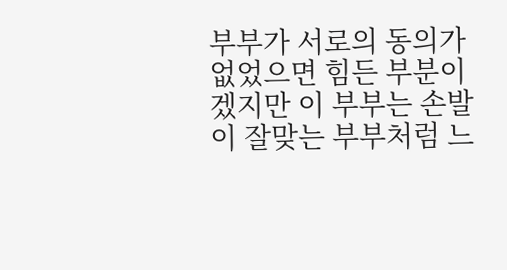부부가 서로의 동의가 없었으면 힘든 부분이겠지만 이 부부는 손발이 잘맞는 부부처럼 느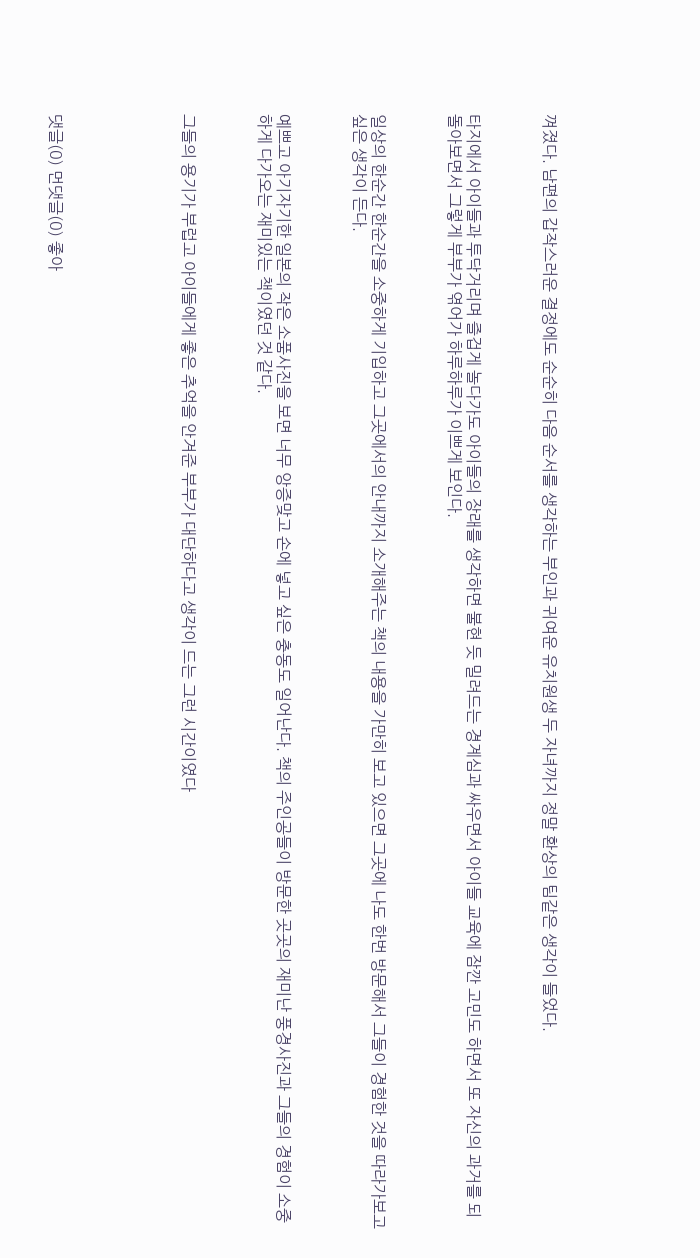껴졌다. 남편의 갑작스러운 결정에도 순순히 다음 순서를 생각하는 부인과 귀여운 유치원생 두 자녀까지 정말 환상의 팀같은 생각이 들었다.



타지에서 아이들과 투닥거리며 즐겁게 놀다가도 아이들의 장래를 생각하면 불현 듯 밀려드는 경계심과 싸우면서 아이들 교육에 잠깐 고민도 하면서 또 자신의 과거를 되돌아보면서 그렇게 부부가 엮어가 하루하루가 이쁘게 보인다.



일상의 한순간 한순간을 소중하게 기입하고 그곳에서의 안내까지 소개해주는 책의 내용을 가만히 보고 있으면 그곳에 나도 한번 방문해서 그들이 경험한 것을 따라가보고 싶은 생각이 든다.



예쁘고 아기자기한 일본의 작은 소품사진을 보면 너무 앙증맞고 손에 넣고 싶은 충동도 일어난다. 책의 주인공들이 방문한 곳곳의 재미난 풍경사진과 그들의 경험이 소중하게 다가오는 재미있는 책이였던 것 같다.



그들의 용기가 부럽고 아이들에게 좋은 추억을 안겨준 부부가 대단하다고 생각이 드는 그런 시간이였다






댓글(0) 먼댓글(0) 좋아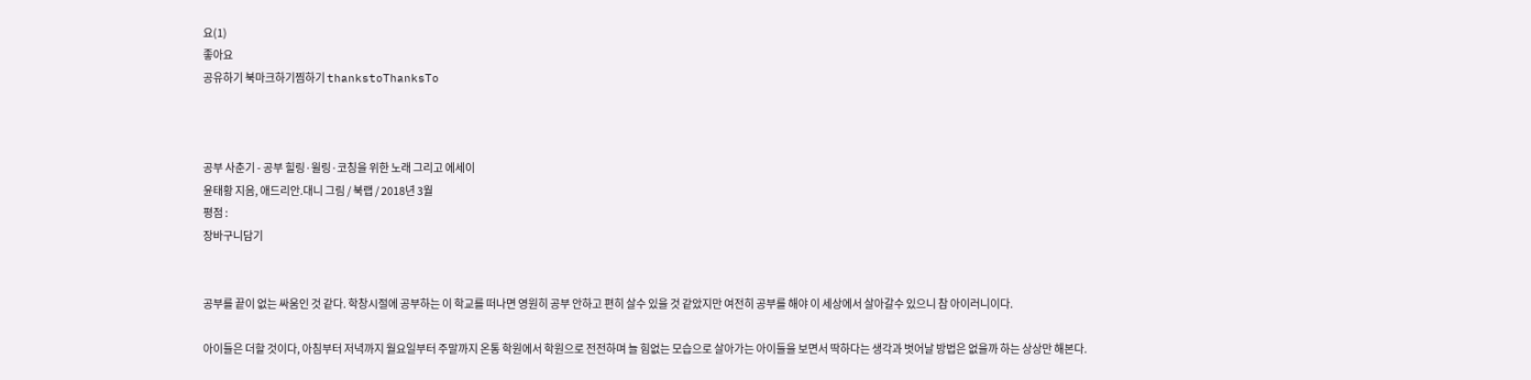요(1)
좋아요
공유하기 북마크하기찜하기 thankstoThanksTo



공부 사춘기 - 공부 힐링·윌링·코칭을 위한 노래 그리고 에세이
윤태황 지음, 애드리안.대니 그림 / 북랩 / 2018년 3월
평점 :
장바구니담기


공부를 끝이 없는 싸움인 것 같다. 학창시절에 공부하는 이 학교를 떠나면 영원히 공부 안하고 편히 살수 있을 것 같았지만 여전히 공부를 해야 이 세상에서 살아갈수 있으니 참 아이러니이다.

아이들은 더할 것이다, 아침부터 저녁까지 월요일부터 주말까지 온통 학원에서 학원으로 전전하며 늘 힘없는 모습으로 살아가는 아이들을 보면서 딱하다는 생각과 벗어날 방법은 없을까 하는 상상만 해본다.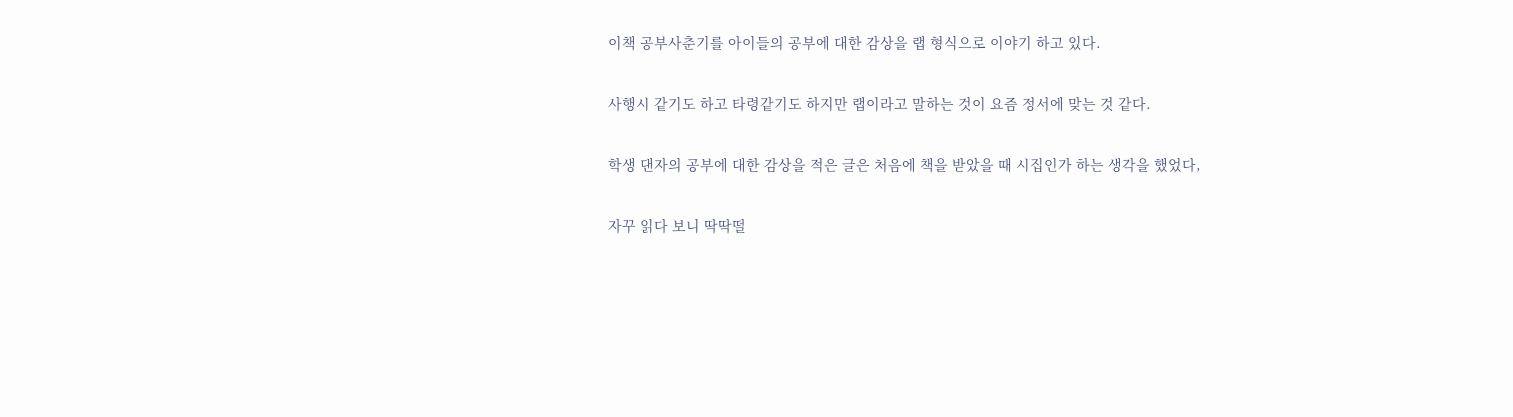이책 공부사춘기를 아이들의 공부에 대한 감상을 랩 형식으로 이야기 하고 있다.

사행시 같기도 하고 타령같기도 하지만 랩이라고 말하는 것이 요즘 정서에 맞는 것 같다.

학생 댄자의 공부에 대한 감상을 적은 글은 처음에 책을 받았을 때 시집인가 하는 생각을 했었다,

자꾸 읽다 보니 딱딱떨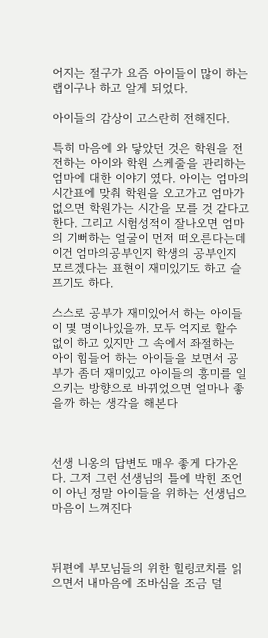어지는 절구가 요즘 아이들이 많이 하는 랩이구나 하고 알게 되었다.

아이들의 감상이 고스란히 전해진다.

특히 마음에 와 닿았던 것은 학원을 전전하는 아이와 학원 스케줄을 관리하는 엄마에 대한 이야기 였다. 아이는 엄마의 시간표에 맞춰 학원을 오고가고 엄마가 없으면 학원가는 시간을 모를 것 같다고 한다. 그리고 시험성적이 잘나오면 엄마의 기뻐하는 얼굴이 먼저 떠오른다는데 이건 엄마의공부인지 학생의 공부인지 모르겠다는 표현이 재미있기도 하고 슬프기도 하다.

스스로 공부가 재미있어서 하는 아이들이 몇 명이나있을까. 모두 억지로 할수 없이 하고 있지만 그 속에서 좌절하는 아이 힘들어 하는 아이들을 보면서 공부가 좀더 재미있고 아이들의 흥미를 일으키는 방향으로 바뀌었으면 얼마나 좋을까 하는 생각을 해본다



선생 니옹의 답변도 매우 좋게 다가온다. 그저 그런 선생님의 틀에 박힌 조언이 아닌 정말 아이들을 위하는 선생님으 마음이 느껴진다



뒤편에 부모님들의 위한 힐링코치를 읽으면서 내마음에 조바심을 조금 덜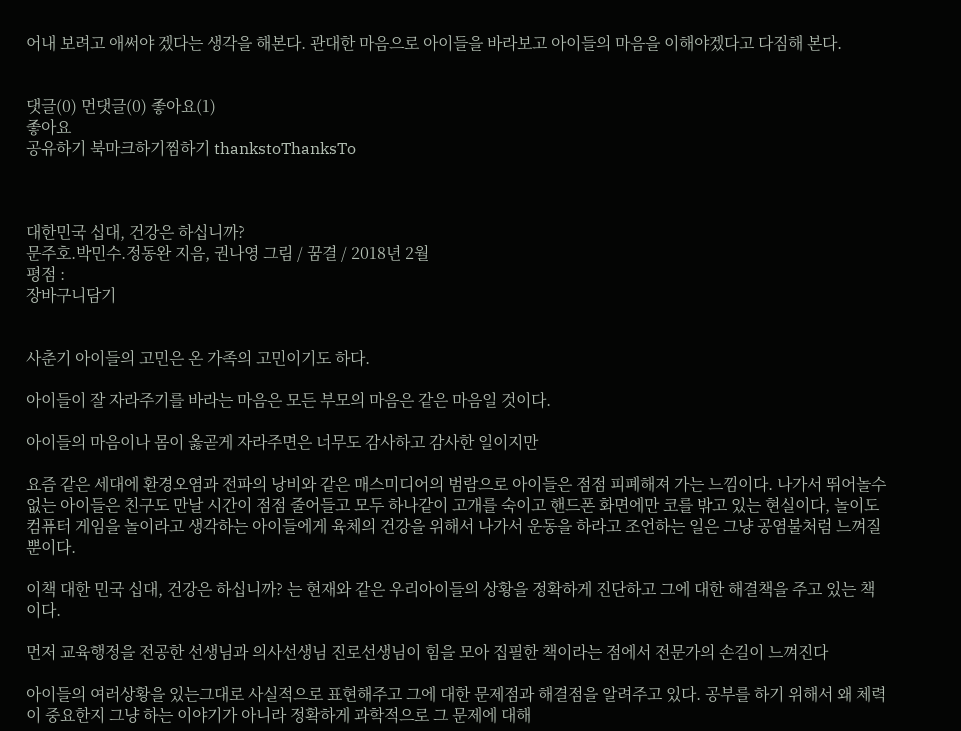어내 보려고 애써야 겠다는 생각을 해본다. 관대한 마음으로 아이들을 바라보고 아이들의 마음을 이해야겠다고 다짐해 본다.


댓글(0) 먼댓글(0) 좋아요(1)
좋아요
공유하기 북마크하기찜하기 thankstoThanksTo



대한민국 십대, 건강은 하십니까?
문주호.박민수.정동완 지음, 권나영 그림 / 꿈결 / 2018년 2월
평점 :
장바구니담기


사춘기 아이들의 고민은 온 가족의 고민이기도 하다.

아이들이 잘 자라주기를 바라는 마음은 모든 부모의 마음은 같은 마음일 것이다.

아이들의 마음이나 몸이 옳곧게 자라주면은 너무도 감사하고 감사한 일이지만

요즘 같은 세대에 환경오염과 전파의 낭비와 같은 매스미디어의 범람으로 아이들은 점점 피폐해져 가는 느낌이다. 나가서 뛰어놀수 없는 아이들은 친구도 만날 시간이 점점 줄어들고 모두 하나같이 고개를 숙이고 핸드폰 화면에만 코를 밖고 있는 현실이다, 놀이도 컴퓨터 게임을 놀이라고 생각하는 아이들에게 육체의 건강을 위해서 나가서 운동을 하라고 조언하는 일은 그냥 공염불처럼 느껴질 뿐이다.

이책 대한 민국 십대, 건강은 하십니까? 는 현재와 같은 우리아이들의 상황을 정확하게 진단하고 그에 대한 해결책을 주고 있는 책이다.

먼저 교육행정을 전공한 선생님과 의사선생님 진로선생님이 힘을 모아 집필한 책이라는 점에서 전문가의 손길이 느껴진다

아이들의 여러상황을 있는그대로 사실적으로 표현해주고 그에 대한 문제점과 해결점을 알려주고 있다. 공부를 하기 위해서 왜 체력이 중요한지 그냥 하는 이야기가 아니라 정확하게 과학적으로 그 문제에 대해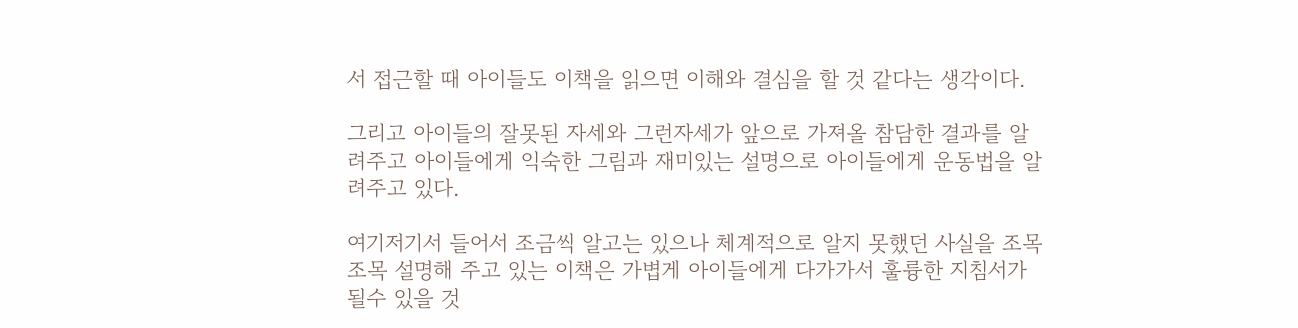서 접근할 때 아이들도 이책을 읽으면 이해와 결심을 할 것 같다는 생각이다.

그리고 아이들의 잘못된 자세와 그런자세가 앞으로 가져올 참담한 결과를 알려주고 아이들에게 익숙한 그림과 재미있는 설명으로 아이들에게 운동법을 알려주고 있다.

여기저기서 들어서 조금씩 알고는 있으나 체계적으로 알지 못했던 사실을 조목조목 설명해 주고 있는 이책은 가볍게 아이들에게 다가가서 훌륭한 지침서가 될수 있을 것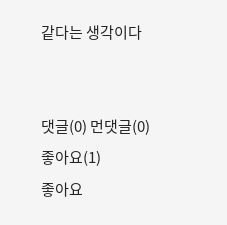같다는 생각이다


댓글(0) 먼댓글(0) 좋아요(1)
좋아요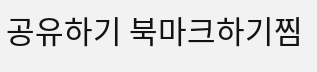공유하기 북마크하기찜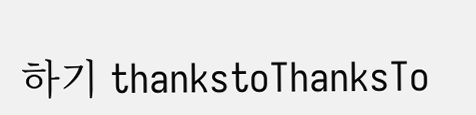하기 thankstoThanksTo